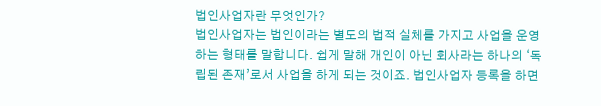법인사업자란 무엇인가?
법인사업자는 법인이라는 별도의 법적 실체를 가지고 사업을 운영하는 형태를 말합니다. 쉽게 말해 개인이 아닌 회사라는 하나의 ‘독립된 존재’로서 사업을 하게 되는 것이죠. 법인사업자 등록을 하면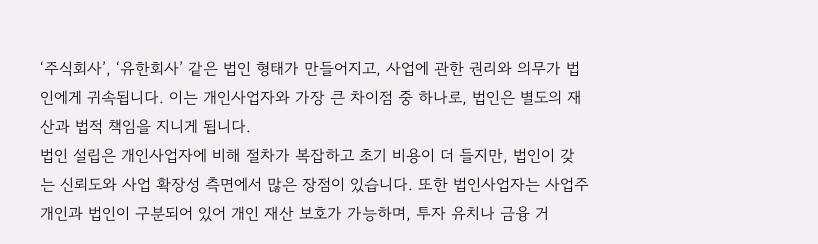‘주식회사’, ‘유한회사’ 같은 법인 형태가 만들어지고, 사업에 관한 권리와 의무가 법인에게 귀속됩니다. 이는 개인사업자와 가장 큰 차이점 중 하나로, 법인은 별도의 재산과 법적 책임을 지니게 됩니다.
법인 설립은 개인사업자에 비해 절차가 복잡하고 초기 비용이 더 들지만, 법인이 갖는 신뢰도와 사업 확장성 측면에서 많은 장점이 있습니다. 또한 법인사업자는 사업주 개인과 법인이 구분되어 있어 개인 재산 보호가 가능하며, 투자 유치나 금융 거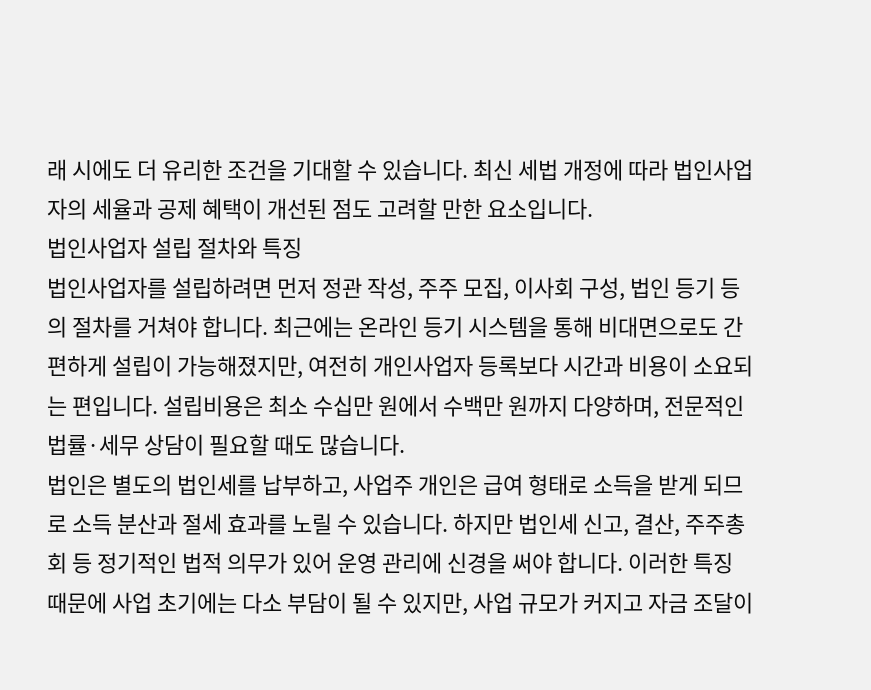래 시에도 더 유리한 조건을 기대할 수 있습니다. 최신 세법 개정에 따라 법인사업자의 세율과 공제 혜택이 개선된 점도 고려할 만한 요소입니다.
법인사업자 설립 절차와 특징
법인사업자를 설립하려면 먼저 정관 작성, 주주 모집, 이사회 구성, 법인 등기 등의 절차를 거쳐야 합니다. 최근에는 온라인 등기 시스템을 통해 비대면으로도 간편하게 설립이 가능해졌지만, 여전히 개인사업자 등록보다 시간과 비용이 소요되는 편입니다. 설립비용은 최소 수십만 원에서 수백만 원까지 다양하며, 전문적인 법률·세무 상담이 필요할 때도 많습니다.
법인은 별도의 법인세를 납부하고, 사업주 개인은 급여 형태로 소득을 받게 되므로 소득 분산과 절세 효과를 노릴 수 있습니다. 하지만 법인세 신고, 결산, 주주총회 등 정기적인 법적 의무가 있어 운영 관리에 신경을 써야 합니다. 이러한 특징 때문에 사업 초기에는 다소 부담이 될 수 있지만, 사업 규모가 커지고 자금 조달이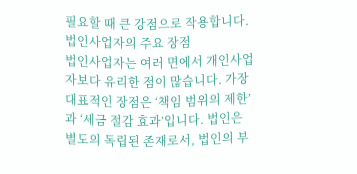필요할 때 큰 강점으로 작용합니다.
법인사업자의 주요 장점
법인사업자는 여러 면에서 개인사업자보다 유리한 점이 많습니다. 가장 대표적인 장점은 ‘책임 범위의 제한’과 ‘세금 절감 효과’입니다. 법인은 별도의 독립된 존재로서, 법인의 부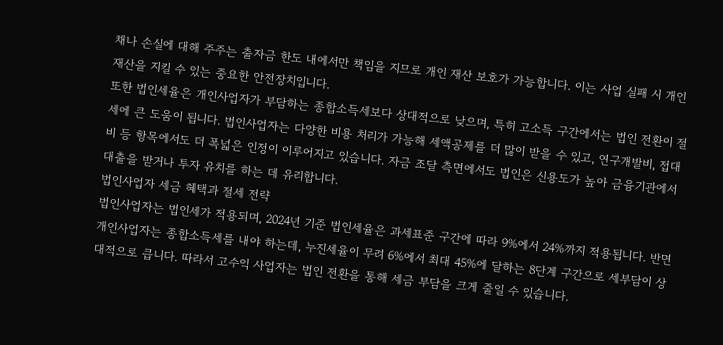채나 손실에 대해 주주는 출자금 한도 내에서만 책임을 지므로 개인 재산 보호가 가능합니다. 이는 사업 실패 시 개인 재산을 지킬 수 있는 중요한 안전장치입니다.
또한 법인세율은 개인사업자가 부담하는 종합소득세보다 상대적으로 낮으며, 특히 고소득 구간에서는 법인 전환이 절세에 큰 도움이 됩니다. 법인사업자는 다양한 비용 처리가 가능해 세액공제를 더 많이 받을 수 있고, 연구개발비, 접대비 등 항목에서도 더 폭넓은 인정이 이루어지고 있습니다. 자금 조달 측면에서도 법인은 신용도가 높아 금융기관에서 대출을 받거나 투자 유치를 하는 데 유리합니다.
법인사업자 세금 혜택과 절세 전략
법인사업자는 법인세가 적용되며, 2024년 기준 법인세율은 과세표준 구간에 따라 9%에서 24%까지 적용됩니다. 반면 개인사업자는 종합소득세를 내야 하는데, 누진세율이 무려 6%에서 최대 45%에 달하는 8단계 구간으로 세부담이 상대적으로 큽니다. 따라서 고수익 사업자는 법인 전환을 통해 세금 부담을 크게 줄일 수 있습니다.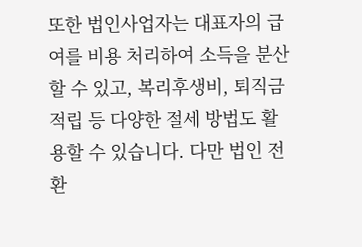또한 법인사업자는 대표자의 급여를 비용 처리하여 소득을 분산할 수 있고, 복리후생비, 퇴직금 적립 등 다양한 절세 방법도 활용할 수 있습니다. 다만 법인 전환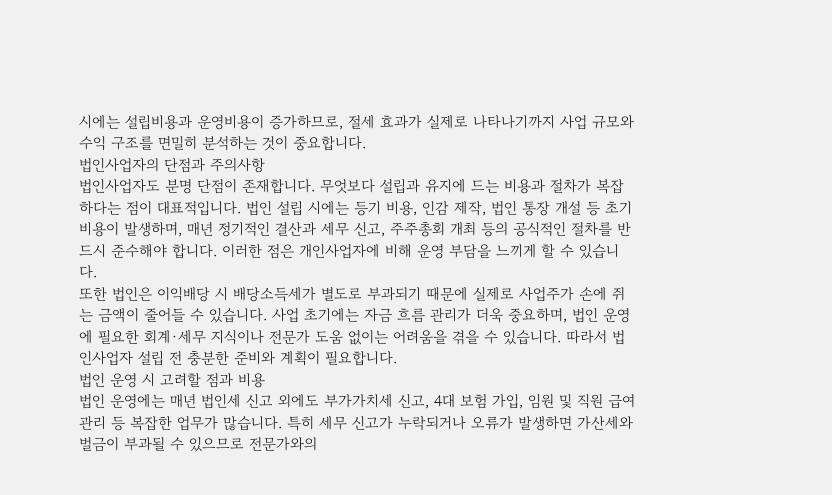시에는 설립비용과 운영비용이 증가하므로, 절세 효과가 실제로 나타나기까지 사업 규모와 수익 구조를 면밀히 분석하는 것이 중요합니다.
법인사업자의 단점과 주의사항
법인사업자도 분명 단점이 존재합니다. 무엇보다 설립과 유지에 드는 비용과 절차가 복잡하다는 점이 대표적입니다. 법인 설립 시에는 등기 비용, 인감 제작, 법인 통장 개설 등 초기 비용이 발생하며, 매년 정기적인 결산과 세무 신고, 주주총회 개최 등의 공식적인 절차를 반드시 준수해야 합니다. 이러한 점은 개인사업자에 비해 운영 부담을 느끼게 할 수 있습니다.
또한 법인은 이익배당 시 배당소득세가 별도로 부과되기 때문에 실제로 사업주가 손에 쥐는 금액이 줄어들 수 있습니다. 사업 초기에는 자금 흐름 관리가 더욱 중요하며, 법인 운영에 필요한 회계·세무 지식이나 전문가 도움 없이는 어려움을 겪을 수 있습니다. 따라서 법인사업자 설립 전 충분한 준비와 계획이 필요합니다.
법인 운영 시 고려할 점과 비용
법인 운영에는 매년 법인세 신고 외에도 부가가치세 신고, 4대 보험 가입, 임원 및 직원 급여 관리 등 복잡한 업무가 많습니다. 특히 세무 신고가 누락되거나 오류가 발생하면 가산세와 벌금이 부과될 수 있으므로 전문가와의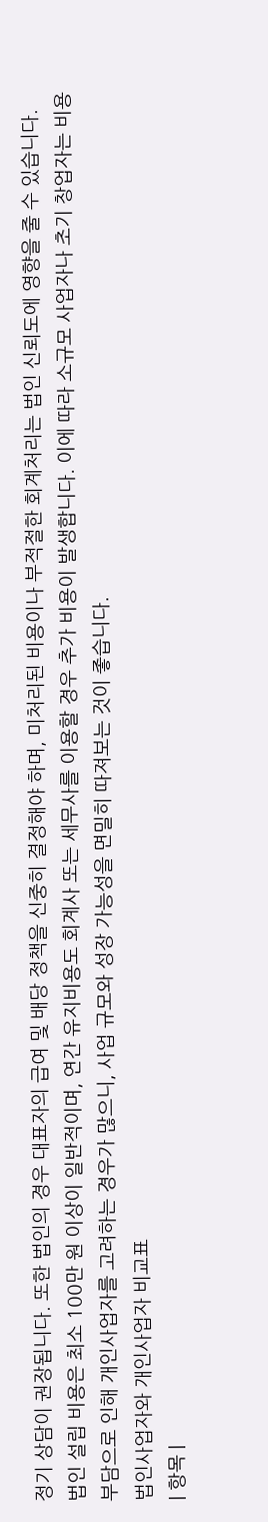정기 상담이 권장됩니다. 또한 법인의 경우 대표자의 급여 및 배당 정책을 신중히 결정해야 하며, 미처리된 비용이나 부적절한 회계처리는 법인 신뢰도에 영향을 줄 수 있습니다.
법인 설립 비용은 최소 100만 원 이상이 일반적이며, 연간 유지비용도 회계사 또는 세무사를 이용할 경우 추가 비용이 발생합니다. 이에 따라 소규모 사업자나 초기 창업자는 비용 부담으로 인해 개인사업자를 고려하는 경우가 많으니, 사업 규모와 성장 가능성을 면밀히 따져보는 것이 좋습니다.
법인사업자와 개인사업자 비교표
| 항목 |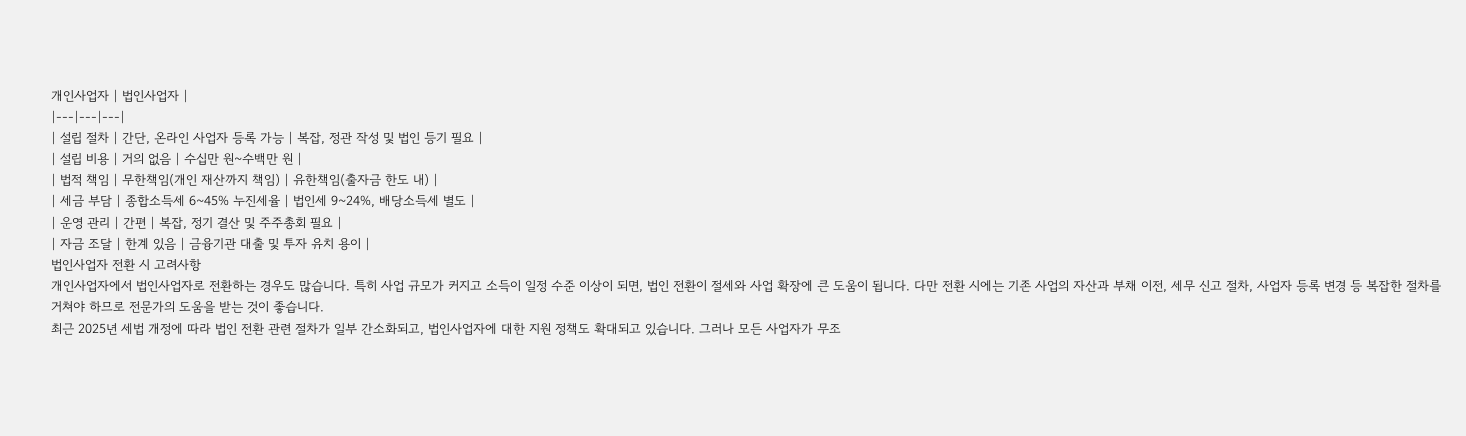개인사업자 | 법인사업자 |
|---|---|---|
| 설립 절차 | 간단, 온라인 사업자 등록 가능 | 복잡, 정관 작성 및 법인 등기 필요 |
| 설립 비용 | 거의 없음 | 수십만 원~수백만 원 |
| 법적 책임 | 무한책임(개인 재산까지 책임) | 유한책임(출자금 한도 내) |
| 세금 부담 | 종합소득세 6~45% 누진세율 | 법인세 9~24%, 배당소득세 별도 |
| 운영 관리 | 간편 | 복잡, 정기 결산 및 주주총회 필요 |
| 자금 조달 | 한계 있음 | 금융기관 대출 및 투자 유치 용이 |
법인사업자 전환 시 고려사항
개인사업자에서 법인사업자로 전환하는 경우도 많습니다. 특히 사업 규모가 커지고 소득이 일정 수준 이상이 되면, 법인 전환이 절세와 사업 확장에 큰 도움이 됩니다. 다만 전환 시에는 기존 사업의 자산과 부채 이전, 세무 신고 절차, 사업자 등록 변경 등 복잡한 절차를 거쳐야 하므로 전문가의 도움을 받는 것이 좋습니다.
최근 2025년 세법 개정에 따라 법인 전환 관련 절차가 일부 간소화되고, 법인사업자에 대한 지원 정책도 확대되고 있습니다. 그러나 모든 사업자가 무조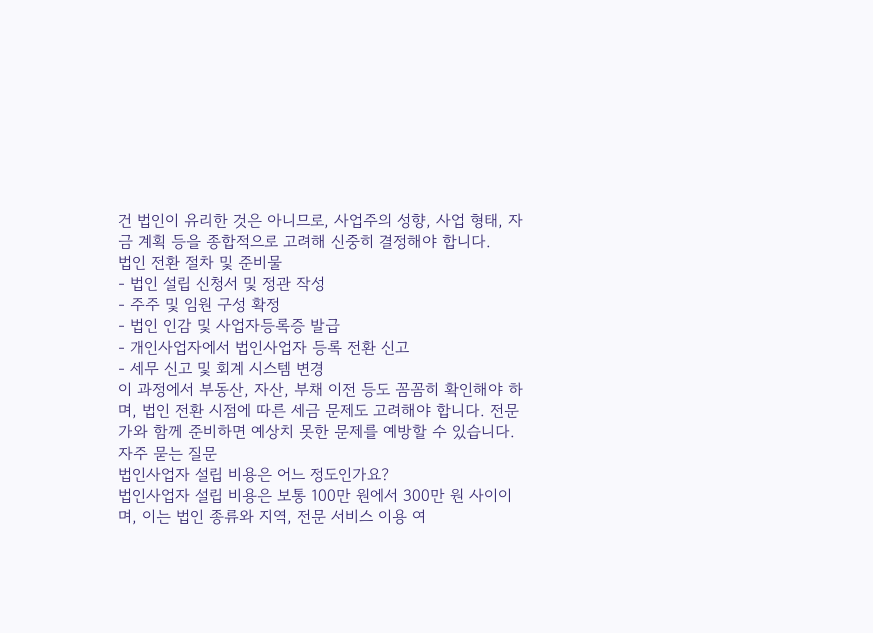건 법인이 유리한 것은 아니므로, 사업주의 성향, 사업 형태, 자금 계획 등을 종합적으로 고려해 신중히 결정해야 합니다.
법인 전환 절차 및 준비물
- 법인 설립 신청서 및 정관 작성
- 주주 및 임원 구성 확정
- 법인 인감 및 사업자등록증 발급
- 개인사업자에서 법인사업자 등록 전환 신고
- 세무 신고 및 회계 시스템 변경
이 과정에서 부동산, 자산, 부채 이전 등도 꼼꼼히 확인해야 하며, 법인 전환 시점에 따른 세금 문제도 고려해야 합니다. 전문가와 함께 준비하면 예상치 못한 문제를 예방할 수 있습니다.
자주 묻는 질문
법인사업자 설립 비용은 어느 정도인가요?
법인사업자 설립 비용은 보통 100만 원에서 300만 원 사이이며, 이는 법인 종류와 지역, 전문 서비스 이용 여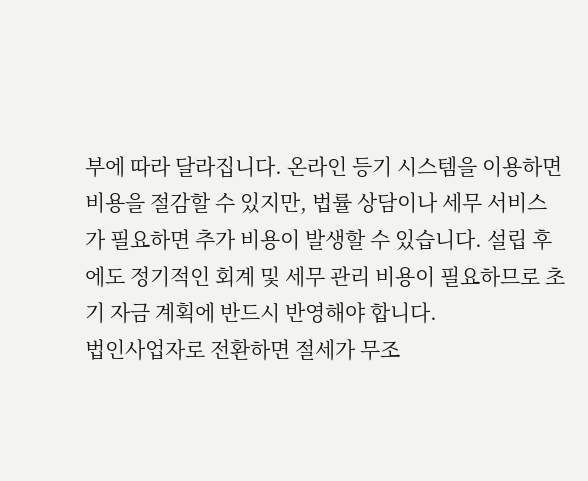부에 따라 달라집니다. 온라인 등기 시스템을 이용하면 비용을 절감할 수 있지만, 법률 상담이나 세무 서비스가 필요하면 추가 비용이 발생할 수 있습니다. 설립 후에도 정기적인 회계 및 세무 관리 비용이 필요하므로 초기 자금 계획에 반드시 반영해야 합니다.
법인사업자로 전환하면 절세가 무조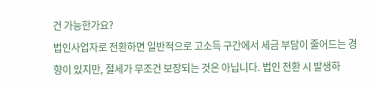건 가능한가요?
법인사업자로 전환하면 일반적으로 고소득 구간에서 세금 부담이 줄어드는 경향이 있지만, 절세가 무조건 보장되는 것은 아닙니다. 법인 전환 시 발생하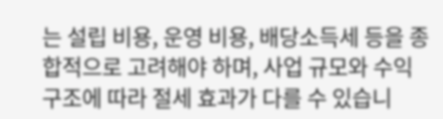는 설립 비용, 운영 비용, 배당소득세 등을 종합적으로 고려해야 하며, 사업 규모와 수익 구조에 따라 절세 효과가 다를 수 있습니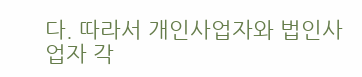다. 따라서 개인사업자와 법인사업자 각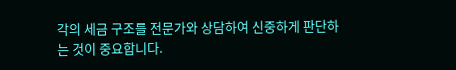각의 세금 구조를 전문가와 상담하여 신중하게 판단하는 것이 중요합니다.